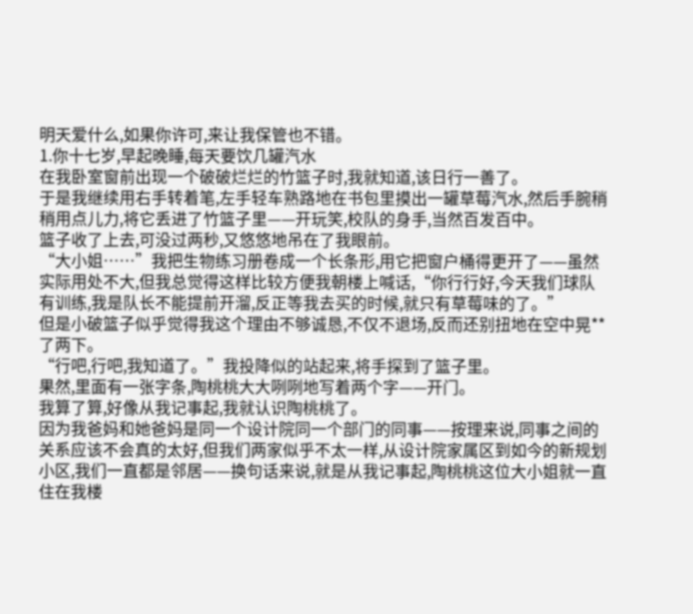明天爱什么,如果你许可,来让我保管也不错。
1.你十七岁,早起晚睡,每天要饮几罐汽水
在我卧室窗前出现一个破破烂烂的竹篮子时,我就知道,该日行一善了。
于是我继续用右手转着笔,左手轻车熟路地在书包里摸出一罐草莓汽水,然后手腕稍稍用点儿力,将它丢进了竹篮子里——开玩笑,校队的身手,当然百发百中。
篮子收了上去,可没过两秒,又悠悠地吊在了我眼前。
“大小姐……”我把生物练习册卷成一个长条形,用它把窗户桶得更开了——虽然实际用处不大,但我总觉得这样比较方便我朝楼上喊话,“你行行好,今天我们球队有训练,我是队长不能提前开溜,反正等我去买的时候,就只有草莓味的了。”
但是小破篮子似乎觉得我这个理由不够诚恳,不仅不退场,反而还别扭地在空中晃**了两下。
“行吧,行吧,我知道了。”我投降似的站起来,将手探到了篮子里。
果然,里面有一张字条,陶桃桃大大咧咧地写着两个字——开门。
我算了算,好像从我记事起,我就认识陶桃桃了。
因为我爸妈和她爸妈是同一个设计院同一个部门的同事——按理来说,同事之间的关系应该不会真的太好,但我们两家似乎不太一样,从设计院家属区到如今的新规划小区,我们一直都是邻居——换句话来说,就是从我记事起,陶桃桃这位大小姐就一直住在我楼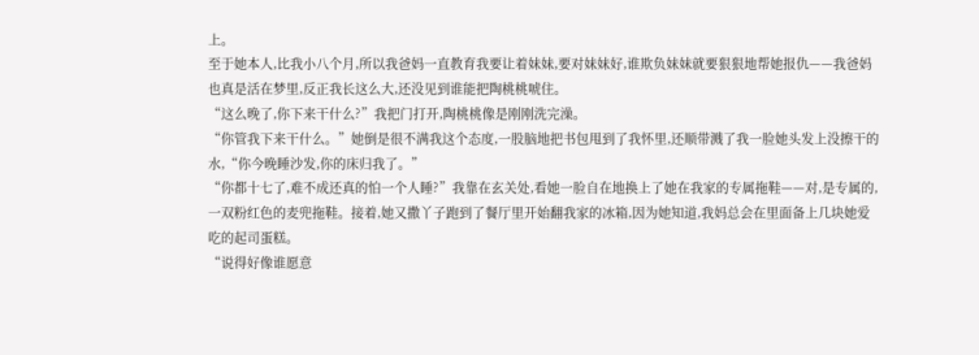上。
至于她本人,比我小八个月,所以我爸妈一直教育我要让着妹妹,要对妹妹好,谁欺负妹妹就要狠狠地帮她报仇——我爸妈也真是活在梦里,反正我长这么大,还没见到谁能把陶桃桃唬住。
“这么晚了,你下来干什么?”我把门打开,陶桃桃像是刚刚洗完澡。
“你管我下来干什么。”她倒是很不满我这个态度,一股脑地把书包甩到了我怀里,还顺带溅了我一脸她头发上没擦干的水,“你今晚睡沙发,你的床归我了。”
“你都十七了,难不成还真的怕一个人睡?”我靠在玄关处,看她一脸自在地换上了她在我家的专属拖鞋——对,是专属的,一双粉红色的麦兜拖鞋。接着,她又撒丫子跑到了餐厅里开始翻我家的冰箱,因为她知道,我妈总会在里面备上几块她爱吃的起司蛋糕。
“说得好像谁愿意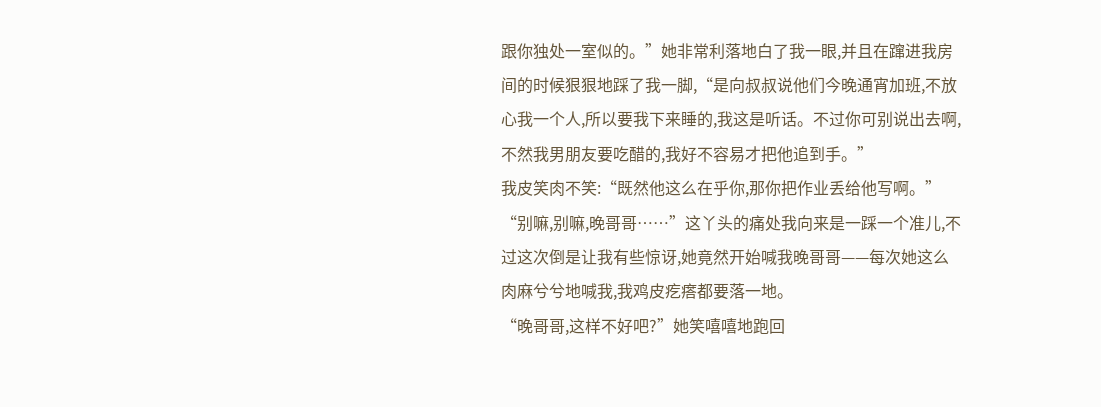跟你独处一室似的。”她非常利落地白了我一眼,并且在蹿进我房间的时候狠狠地踩了我一脚,“是向叔叔说他们今晚通宵加班,不放心我一个人,所以要我下来睡的,我这是听话。不过你可别说出去啊,不然我男朋友要吃醋的,我好不容易才把他追到手。”
我皮笑肉不笑:“既然他这么在乎你,那你把作业丢给他写啊。”
“别嘛,别嘛,晚哥哥……”这丫头的痛处我向来是一踩一个准儿,不过这次倒是让我有些惊讶,她竟然开始喊我晚哥哥——每次她这么肉麻兮兮地喊我,我鸡皮疙瘩都要落一地。
“晚哥哥,这样不好吧?”她笑嘻嘻地跑回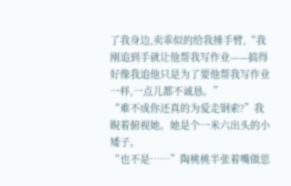了我身边,卖乖似的给我捶手臂,“我刚追到手就让他帮我写作业——搞得好像我追他只是为了要他帮我写作业一样,一点儿都不诚恳。”
“难不成你还真的为爱走钢索?”我睨着俯视她。她是个一米六出头的小矮子。
“也不是……”陶桃桃半张着嘴做思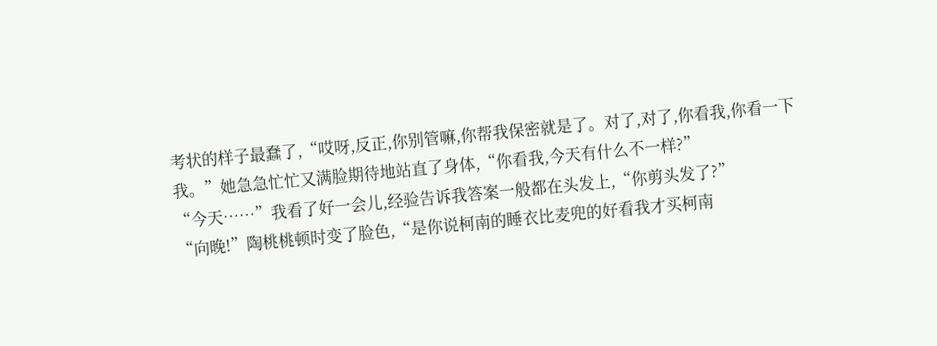考状的样子最蠢了,“哎呀,反正,你别管嘛,你帮我保密就是了。对了,对了,你看我,你看一下我。”她急急忙忙又满脸期待地站直了身体,“你看我,今天有什么不一样?”
“今天……”我看了好一会儿,经验告诉我答案一般都在头发上,“你剪头发了?”
“向晚!”陶桃桃顿时变了脸色,“是你说柯南的睡衣比麦兜的好看我才买柯南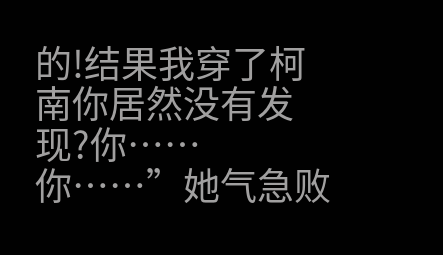的!结果我穿了柯南你居然没有发现?你……你……”她气急败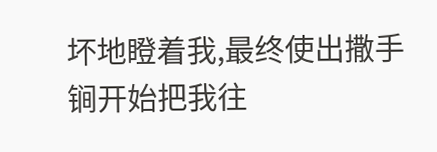坏地瞪着我,最终使出撒手锏开始把我往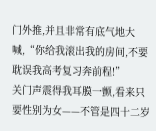门外推,并且非常有底气地大喊,“你给我滚出我的房间,不要耽误我高考复习奔前程!”
关门声震得我耳膜一颤,看来只要性别为女——不管是四十二岁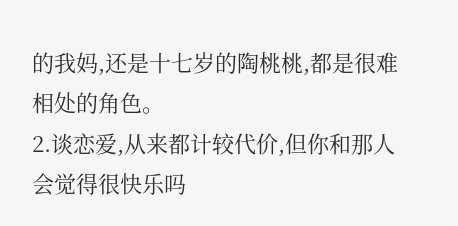的我妈,还是十七岁的陶桃桃,都是很难相处的角色。
2.谈恋爱,从来都计较代价,但你和那人会觉得很快乐吗